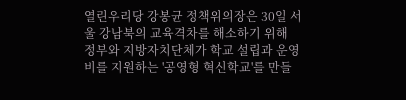열린우리당 강봉균 정책위의장은 30일 서울 강남북의 교육격차를 해소하기 위해 정부와 지방자치단체가 학교 설립과 운영비를 지원하는 '공영형 혁신학교'를 만들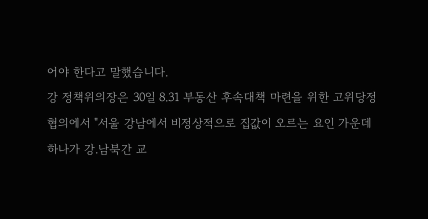어야 한다고 말했습니다.
강 정책위의장은 30일 8.31 부동산 후속대책 마련을 위한 고위당정협의에서 "서울 강남에서 비정상적으로 집값이 오르는 요인 가운데 하나가 강.남북간 교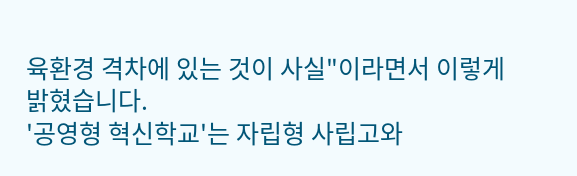육환경 격차에 있는 것이 사실"이라면서 이렇게 밝혔습니다.
'공영형 혁신학교'는 자립형 사립고와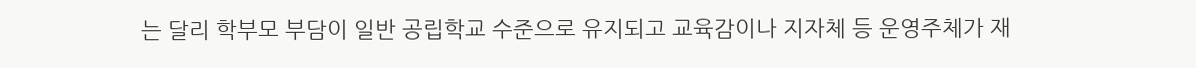는 달리 학부모 부담이 일반 공립학교 수준으로 유지되고 교육감이나 지자체 등 운영주체가 재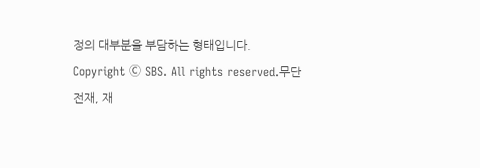정의 대부분을 부담하는 형태입니다.
Copyright Ⓒ SBS. All rights reserved.무단 전재, 재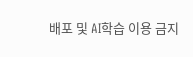배포 및 AI학습 이용 금지